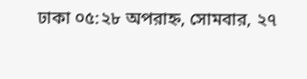ঢাকা ০৫:২৮ অপরাহ্ন, সোমবার, ২৭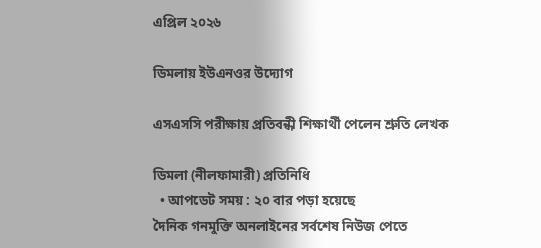এপ্রিল ২০২৬

ডিমলায় ইউএনওর উদ্যোগ

এসএসসি পরীক্ষায় প্রতিবন্ধী শিক্ষার্থী পেলেন শ্রুতি লেখক

ডিমলা (নীলফামারী) প্রতিনিধি
  • আপডেট সময় : ২০ বার পড়া হয়েছে
দৈনিক গনমুক্তি অনলাইনের সর্বশেষ নিউজ পেতে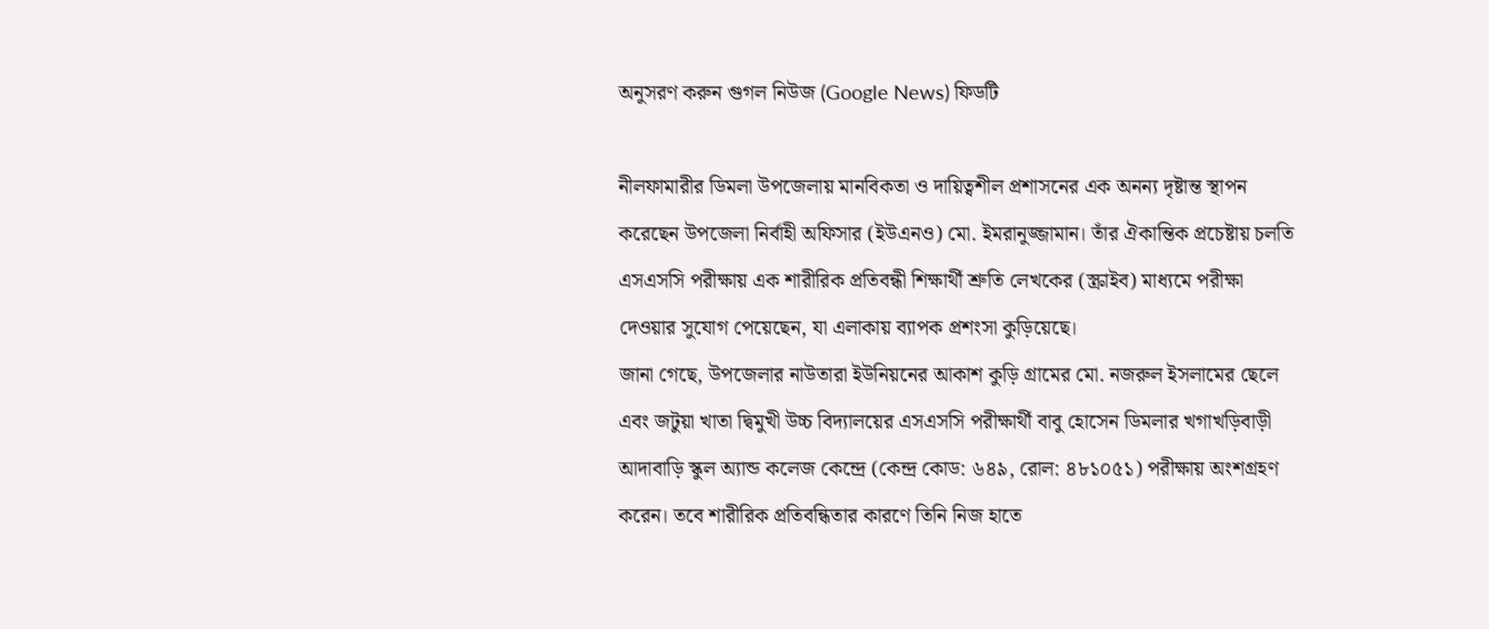অনুসরণ করুন গুগল নিউজ (Google News) ফিডটি

নীলফামারীর ডিমলা উপজেলায় মানবিকতা ও দায়িত্বশীল প্রশাসনের এক অনন্য দৃষ্টান্ত স্থাপন করেছেন উপজেলা নির্বাহী অফিসার (ইউএনও) মো. ইমরানুজ্জামান। তাঁর ঐকান্তিক প্রচেষ্টায় চলতি এসএসসি পরীক্ষায় এক শারীরিক প্রতিবন্ধী শিক্ষার্থী শ্রুতি লেখকের (স্ক্রাইব) মাধ্যমে পরীক্ষা দেওয়ার সুযোগ পেয়েছেন, যা এলাকায় ব্যাপক প্রশংসা কুড়িয়েছে।
জানা গেছে, উপজেলার নাউতারা ইউনিয়নের আকাশ কুড়ি গ্রামের মো. নজরুল ইসলামের ছেলে এবং জটুয়া খাতা দ্বিমুখী উচ্চ বিদ্যালয়ের এসএসসি পরীক্ষার্থী বাবু হোসেন ডিমলার খগাখড়িবাড়ী আদাবাড়ি স্কুল অ্যান্ড কলেজ কেন্দ্রে (কেন্দ্র কোড: ৬৪৯, রোল: ৪৮১০৫১) পরীক্ষায় অংশগ্রহণ করেন। তবে শারীরিক প্রতিবন্ধিতার কারণে তিনি নিজ হাতে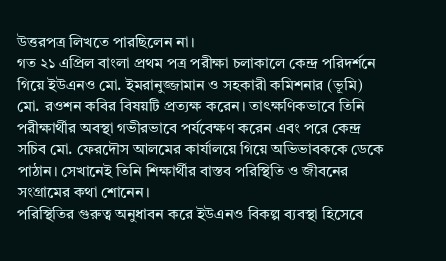উত্তরপত্র লিখতে পারছিলেন না।
গত ২১ এপ্রিল বাংলা প্রথম পত্র পরীক্ষা চলাকালে কেন্দ্র পরিদর্শনে গিয়ে ইউএনও মো. ইমরানুজ্জামান ও সহকারী কমিশনার (ভূমি) মো. রওশন কবির বিষয়টি প্রত্যক্ষ করেন। তাৎক্ষণিকভাবে তিনি পরীক্ষার্থীর অবস্থা গভীরভাবে পর্যবেক্ষণ করেন এবং পরে কেন্দ্র সচিব মো. ফেরদৌস আলমের কার্যালয়ে গিয়ে অভিভাবককে ডেকে পাঠান। সেখানেই তিনি শিক্ষার্থীর বাস্তব পরিস্থিতি ও জীবনের সংগ্রামের কথা শোনেন।
পরিস্থিতির গুরুত্ব অনুধাবন করে ইউএনও বিকল্প ব্যবস্থা হিসেবে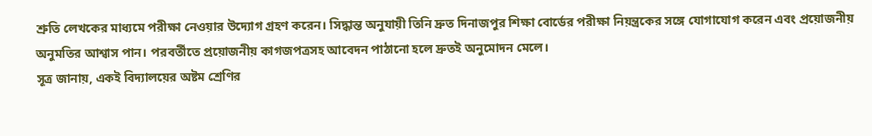শ্রুতি লেখকের মাধ্যমে পরীক্ষা নেওয়ার উদ্যোগ গ্রহণ করেন। সিদ্ধান্ত অনুযায়ী তিনি দ্রুত দিনাজপুর শিক্ষা বোর্ডের পরীক্ষা নিয়ন্ত্রকের সঙ্গে যোগাযোগ করেন এবং প্রয়োজনীয় অনুমতির আশ্বাস পান। পরবর্তীতে প্রয়োজনীয় কাগজপত্রসহ আবেদন পাঠানো হলে দ্রুতই অনুমোদন মেলে।
সূত্র জানায়, একই বিদ্যালয়ের অষ্টম শ্রেণির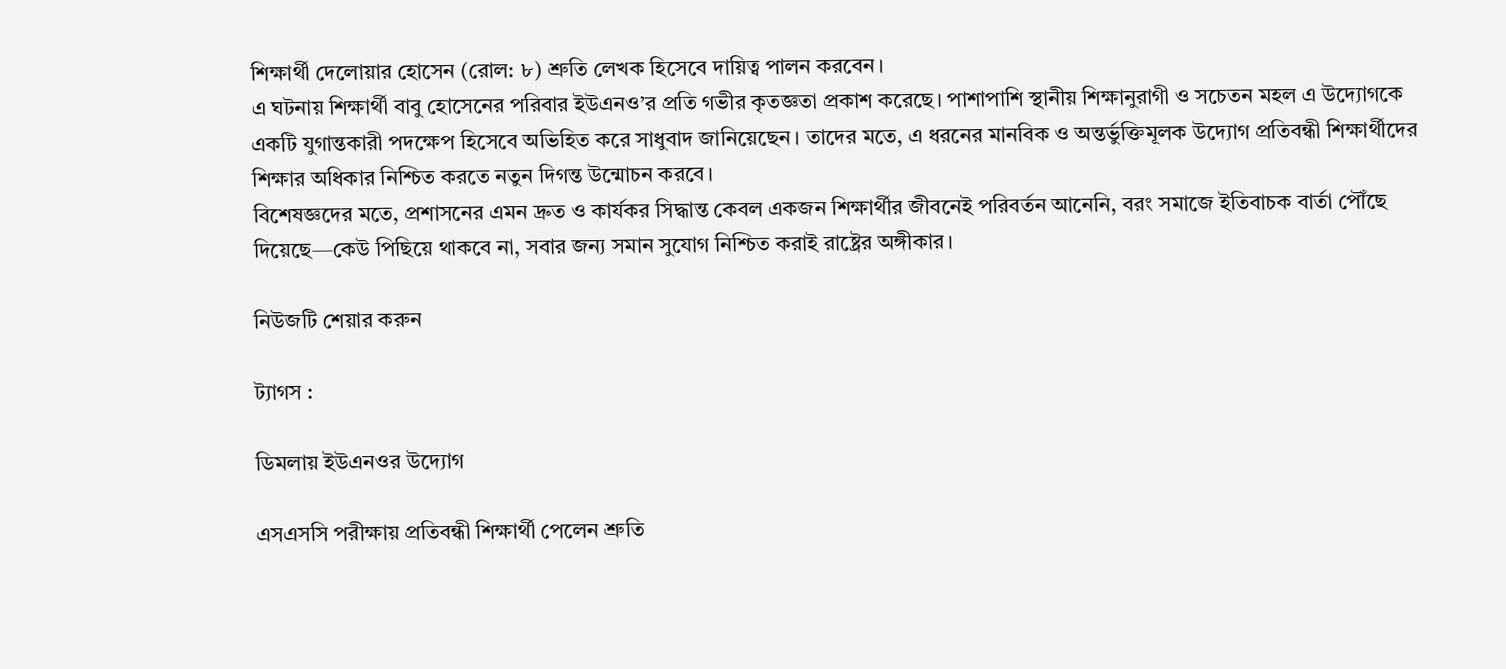শিক্ষার্থী দেলোয়ার হোসেন (রোল: ৮) শ্রুতি লেখক হিসেবে দায়িত্ব পালন করবেন।
এ ঘটনায় শিক্ষার্থী বাবু হোসেনের পরিবার ইউএনও’র প্রতি গভীর কৃতজ্ঞতা প্রকাশ করেছে। পাশাপাশি স্থানীয় শিক্ষানুরাগী ও সচেতন মহল এ উদ্যোগকে একটি যুগান্তকারী পদক্ষেপ হিসেবে অভিহিত করে সাধুবাদ জানিয়েছেন। তাদের মতে, এ ধরনের মানবিক ও অন্তর্ভুক্তিমূলক উদ্যোগ প্রতিবন্ধী শিক্ষার্থীদের শিক্ষার অধিকার নিশ্চিত করতে নতুন দিগন্ত উন্মোচন করবে।
বিশেষজ্ঞদের মতে, প্রশাসনের এমন দ্রুত ও কার্যকর সিদ্ধান্ত কেবল একজন শিক্ষার্থীর জীবনেই পরিবর্তন আনেনি, বরং সমাজে ইতিবাচক বার্তা পৌঁছে দিয়েছে—কেউ পিছিয়ে থাকবে না, সবার জন্য সমান সুযোগ নিশ্চিত করাই রাষ্ট্রের অঙ্গীকার।

নিউজটি শেয়ার করুন

ট্যাগস :

ডিমলায় ইউএনওর উদ্যোগ

এসএসসি পরীক্ষায় প্রতিবন্ধী শিক্ষার্থী পেলেন শ্রুতি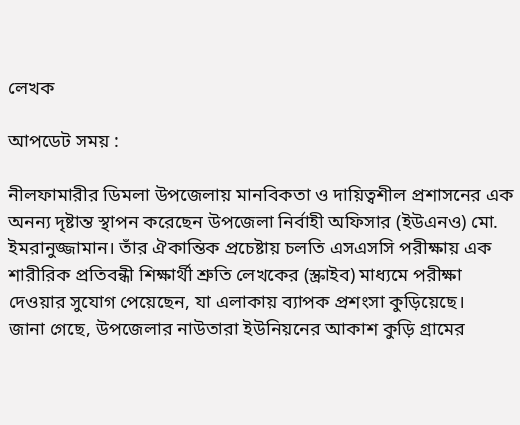লেখক

আপডেট সময় :

নীলফামারীর ডিমলা উপজেলায় মানবিকতা ও দায়িত্বশীল প্রশাসনের এক অনন্য দৃষ্টান্ত স্থাপন করেছেন উপজেলা নির্বাহী অফিসার (ইউএনও) মো. ইমরানুজ্জামান। তাঁর ঐকান্তিক প্রচেষ্টায় চলতি এসএসসি পরীক্ষায় এক শারীরিক প্রতিবন্ধী শিক্ষার্থী শ্রুতি লেখকের (স্ক্রাইব) মাধ্যমে পরীক্ষা দেওয়ার সুযোগ পেয়েছেন, যা এলাকায় ব্যাপক প্রশংসা কুড়িয়েছে।
জানা গেছে, উপজেলার নাউতারা ইউনিয়নের আকাশ কুড়ি গ্রামের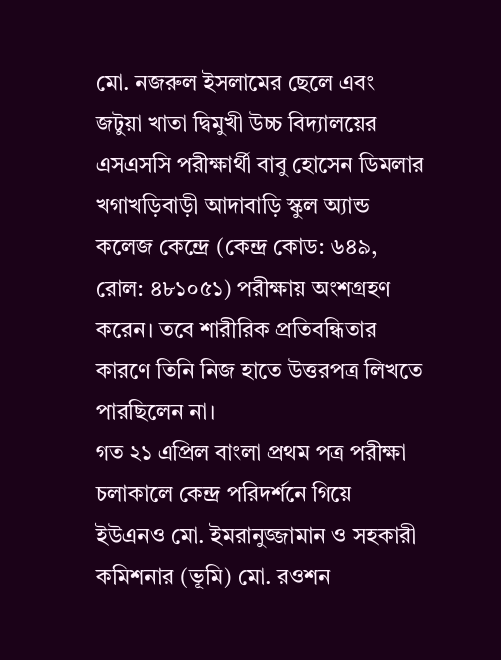মো. নজরুল ইসলামের ছেলে এবং জটুয়া খাতা দ্বিমুখী উচ্চ বিদ্যালয়ের এসএসসি পরীক্ষার্থী বাবু হোসেন ডিমলার খগাখড়িবাড়ী আদাবাড়ি স্কুল অ্যান্ড কলেজ কেন্দ্রে (কেন্দ্র কোড: ৬৪৯, রোল: ৪৮১০৫১) পরীক্ষায় অংশগ্রহণ করেন। তবে শারীরিক প্রতিবন্ধিতার কারণে তিনি নিজ হাতে উত্তরপত্র লিখতে পারছিলেন না।
গত ২১ এপ্রিল বাংলা প্রথম পত্র পরীক্ষা চলাকালে কেন্দ্র পরিদর্শনে গিয়ে ইউএনও মো. ইমরানুজ্জামান ও সহকারী কমিশনার (ভূমি) মো. রওশন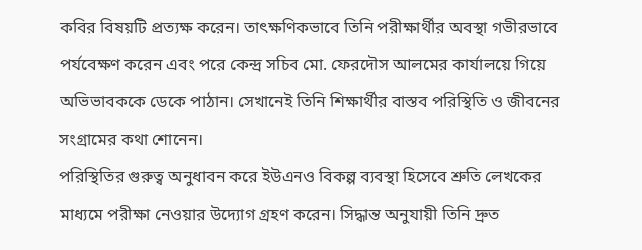কবির বিষয়টি প্রত্যক্ষ করেন। তাৎক্ষণিকভাবে তিনি পরীক্ষার্থীর অবস্থা গভীরভাবে পর্যবেক্ষণ করেন এবং পরে কেন্দ্র সচিব মো. ফেরদৌস আলমের কার্যালয়ে গিয়ে অভিভাবককে ডেকে পাঠান। সেখানেই তিনি শিক্ষার্থীর বাস্তব পরিস্থিতি ও জীবনের সংগ্রামের কথা শোনেন।
পরিস্থিতির গুরুত্ব অনুধাবন করে ইউএনও বিকল্প ব্যবস্থা হিসেবে শ্রুতি লেখকের মাধ্যমে পরীক্ষা নেওয়ার উদ্যোগ গ্রহণ করেন। সিদ্ধান্ত অনুযায়ী তিনি দ্রুত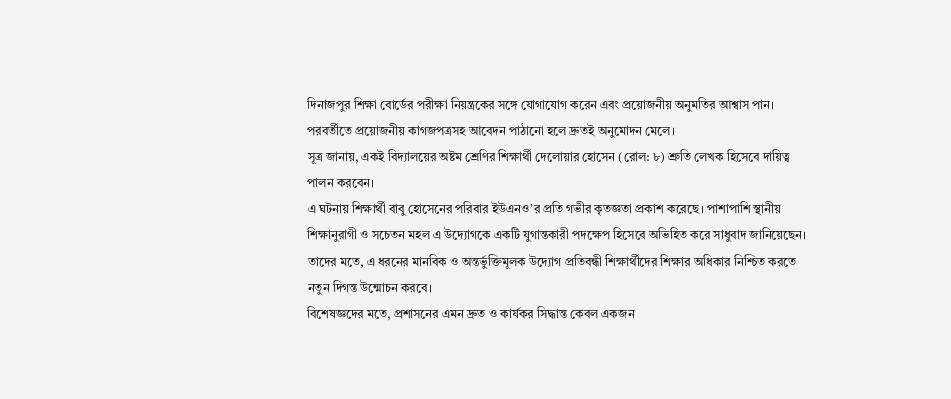দিনাজপুর শিক্ষা বোর্ডের পরীক্ষা নিয়ন্ত্রকের সঙ্গে যোগাযোগ করেন এবং প্রয়োজনীয় অনুমতির আশ্বাস পান। পরবর্তীতে প্রয়োজনীয় কাগজপত্রসহ আবেদন পাঠানো হলে দ্রুতই অনুমোদন মেলে।
সূত্র জানায়, একই বিদ্যালয়ের অষ্টম শ্রেণির শিক্ষার্থী দেলোয়ার হোসেন (রোল: ৮) শ্রুতি লেখক হিসেবে দায়িত্ব পালন করবেন।
এ ঘটনায় শিক্ষার্থী বাবু হোসেনের পরিবার ইউএনও’র প্রতি গভীর কৃতজ্ঞতা প্রকাশ করেছে। পাশাপাশি স্থানীয় শিক্ষানুরাগী ও সচেতন মহল এ উদ্যোগকে একটি যুগান্তকারী পদক্ষেপ হিসেবে অভিহিত করে সাধুবাদ জানিয়েছেন। তাদের মতে, এ ধরনের মানবিক ও অন্তর্ভুক্তিমূলক উদ্যোগ প্রতিবন্ধী শিক্ষার্থীদের শিক্ষার অধিকার নিশ্চিত করতে নতুন দিগন্ত উন্মোচন করবে।
বিশেষজ্ঞদের মতে, প্রশাসনের এমন দ্রুত ও কার্যকর সিদ্ধান্ত কেবল একজন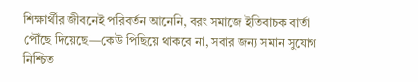শিক্ষার্থীর জীবনেই পরিবর্তন আনেনি, বরং সমাজে ইতিবাচক বার্তা পৌঁছে দিয়েছে—কেউ পিছিয়ে থাকবে না, সবার জন্য সমান সুযোগ নিশ্চিত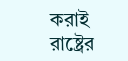করাই রাষ্ট্রের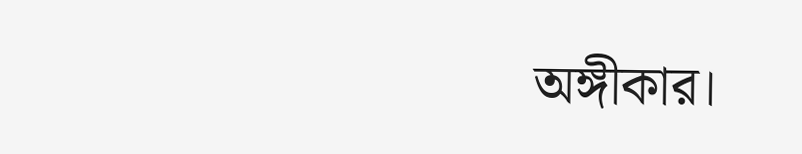অঙ্গীকার।